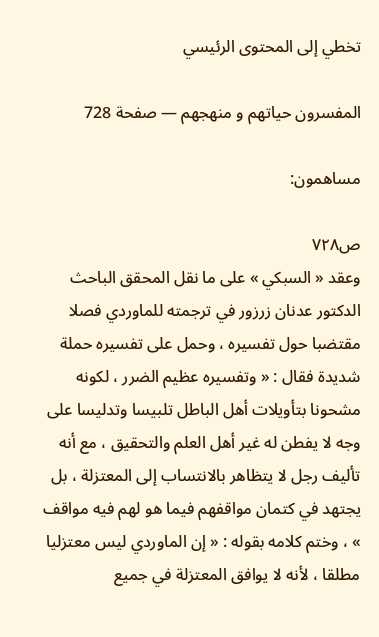تخطي إلى المحتوى الرئيسي

المفسرون حياتهم و منهجهم — صفحة 728

مساهمون:

ص٧٢٨
وعقد « السبكي » على ما نقل المحقق الباحث الدكتور عدنان زرزور في ترجمته للماوردي فصلا مقتضبا حول تفسيره ، وحمل على تفسيره حملة شديدة فقال : « وتفسيره عظيم الضرر ، لكونه مشحونا بتأويلات أهل الباطل تلبيسا وتدليسا على وجه لا يفطن له غير أهل العلم والتحقيق ، مع أنه تأليف رجل لا يتظاهر بالانتساب إلى المعتزلة ، بل يجتهد في كتمان مواقفهم فيما هو لهم فيه مواقف » ، وختم كلامه بقوله : « إن الماوردي ليس معتزليا مطلقا ، لأنه لا يوافق المعتزلة في جميع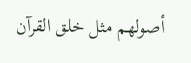أصولهم مثل خلق القرآن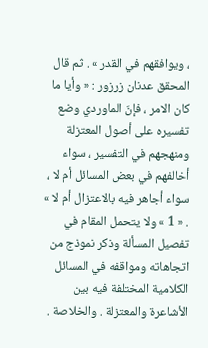، ويوافقهم في القدر » . ثم قال المحقق عدنان زرزور : « وأيا ما كان الامر ، فإنّ الماوردي وضع تفسيره على أصول المعتزلة ومنهجهم في التفسير ، سواء أخالفهم في بعض المسائل أم لا ، سواء أجاهر فيه بالاعتزال أم لا » . « 1 » ولا يتحمل المقام في تفصيل المسألة وذكر نموذج من اتجاهاته ومواقفه في المسائل الكلامية المختلفة فيه بين الأشاعرة والمعتزلة . والخلاصة .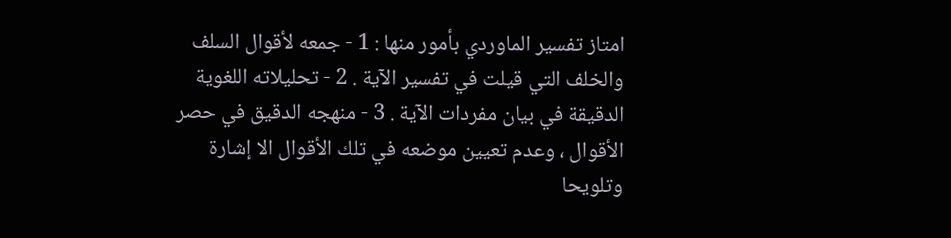امتاز تفسير الماوردي بأمور منها : 1 - جمعه لأقوال السلف والخلف التي قيلت في تفسير الآية . 2 - تحليلاته اللغوية الدقيقة في بيان مفردات الآية . 3 - منهجه الدقيق في حصر الأقوال ، وعدم تعيين موضعه في تلك الأقوال الا إشارة وتلويحا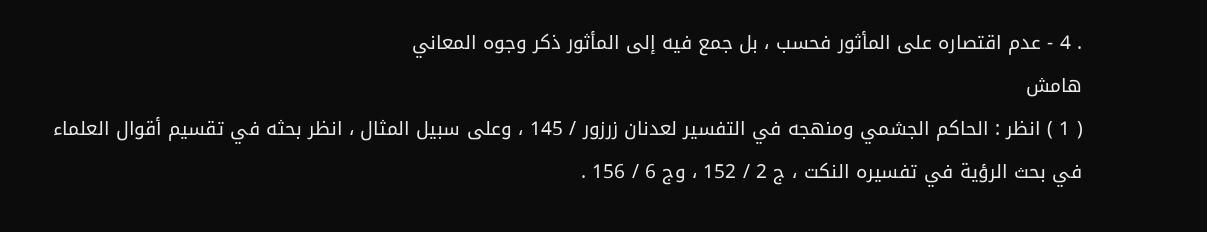. 4 - عدم اقتصاره على المأثور فحسب ، بل جمع فيه إلى المأثور ذكر وجوه المعاني
هامش
( 1 ) انظر : الحاكم الجشمي ومنهجه في التفسير لعدنان زرزور / 145 ، وعلى سبيل المثال ، انظر بحثه في تقسيم أقوال العلماء في بحث الرؤية في تفسيره النكت ، ج 2 / 152 ، وج 6 / 156 .